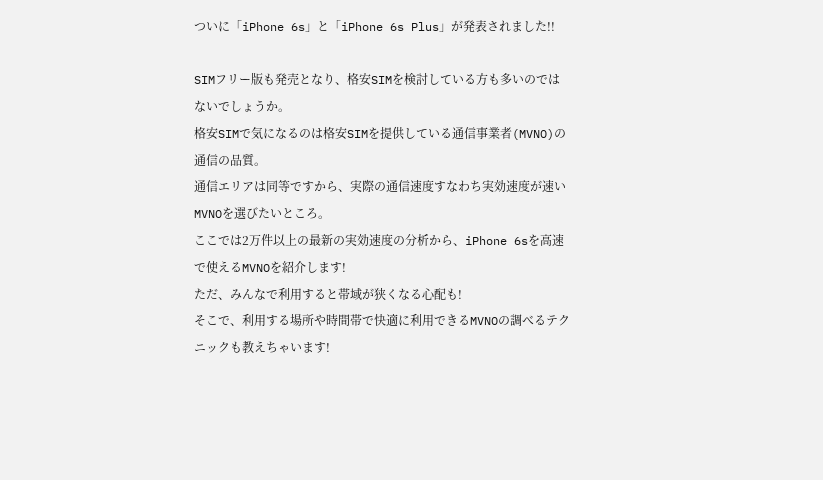ついに「iPhone 6s」と「iPhone 6s Plus」が発表されました!!

SIMフリー版も発売となり、格安SIMを検討している方も多いのではないでしょうか。
格安SIMで気になるのは格安SIMを提供している通信事業者(MVNO)の通信の品質。
通信エリアは同等ですから、実際の通信速度すなわち実効速度が速いMVNOを選びたいところ。
ここでは2万件以上の最新の実効速度の分析から、iPhone 6sを高速で使えるMVNOを紹介します!
ただ、みんなで利用すると帯域が狭くなる心配も!
そこで、利用する場所や時間帯で快適に利用できるMVNOの調べるテクニックも教えちゃいます!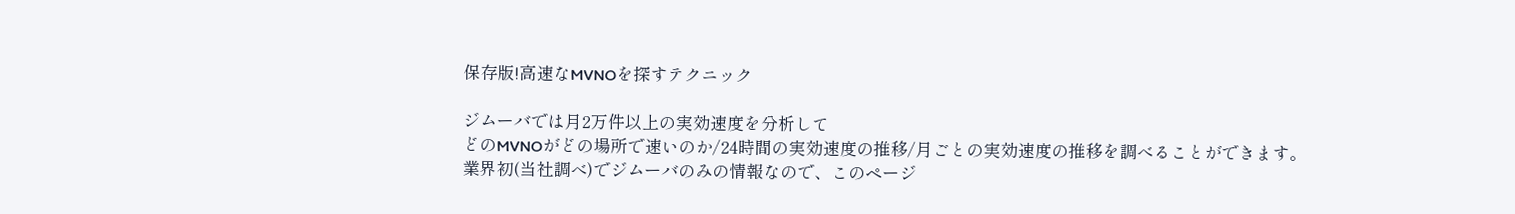保存版!高速なMVNOを探すテクニック

ジムーバでは月2万件以上の実効速度を分析して
どのMVNOがどの場所で速いのか/24時間の実効速度の推移/月ごとの実効速度の推移を調べることができます。
業界初(当社調べ)でジムーバのみの情報なので、このページ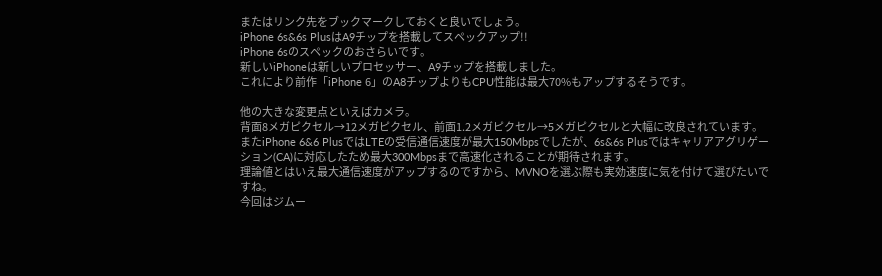またはリンク先をブックマークしておくと良いでしょう。
iPhone 6s&6s PlusはA9チップを搭載してスペックアップ!!
iPhone 6sのスペックのおさらいです。
新しいiPhoneは新しいプロセッサー、A9チップを搭載しました。
これにより前作「iPhone 6」のA8チップよりもCPU性能は最大70%もアップするそうです。

他の大きな変更点といえばカメラ。
背面8メガピクセル→12メガピクセル、前面1.2メガピクセル→5メガピクセルと大幅に改良されています。
またiPhone 6&6 PlusではLTEの受信通信速度が最大150Mbpsでしたが、6s&6s Plusではキャリアアグリゲーション(CA)に対応したため最大300Mbpsまで高速化されることが期待されます。
理論値とはいえ最大通信速度がアップするのですから、MVNOを選ぶ際も実効速度に気を付けて選びたいですね。
今回はジムー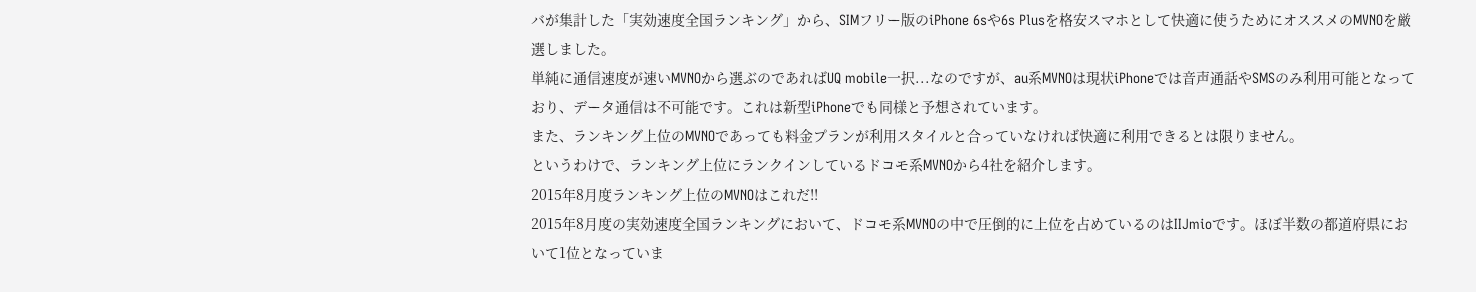バが集計した「実効速度全国ランキング」から、SIMフリー版のiPhone 6sや6s Plusを格安スマホとして快適に使うためにオススメのMVNOを厳選しました。
単純に通信速度が速いMVNOから選ぶのであればUQ mobile一択...なのですが、au系MVNOは現状iPhoneでは音声通話やSMSのみ利用可能となっており、データ通信は不可能です。これは新型iPhoneでも同様と予想されています。
また、ランキング上位のMVNOであっても料金プランが利用スタイルと合っていなければ快適に利用できるとは限りません。
というわけで、ランキング上位にランクインしているドコモ系MVNOから4社を紹介します。
2015年8月度ランキング上位のMVNOはこれだ!!
2015年8月度の実効速度全国ランキングにおいて、ドコモ系MVNOの中で圧倒的に上位を占めているのはIIJmioです。ほぼ半数の都道府県において1位となっていま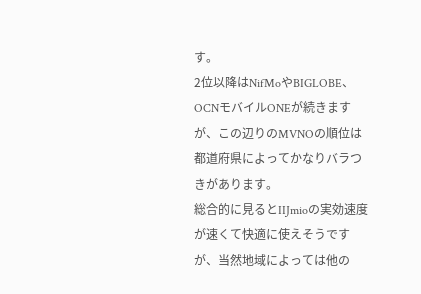す。
2位以降はNifMoやBIGLOBE、OCNモバイルONEが続きますが、この辺りのMVNOの順位は都道府県によってかなりバラつきがあります。
総合的に見るとIIJmioの実効速度が速くて快適に使えそうですが、当然地域によっては他の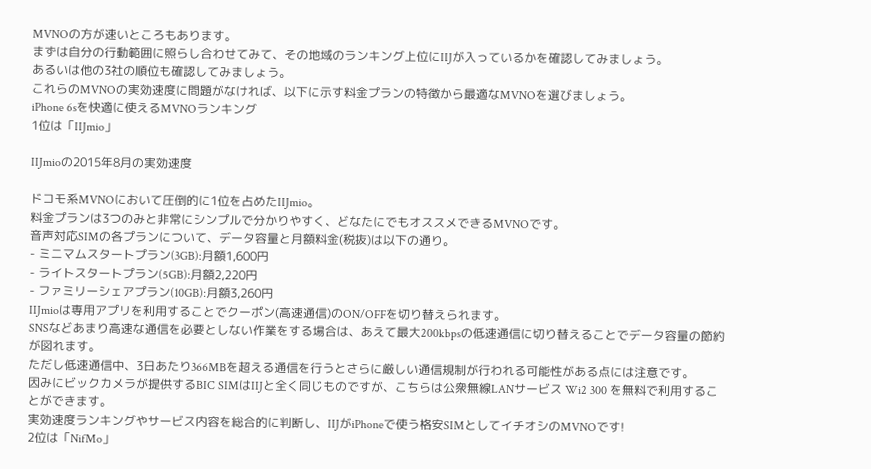MVNOの方が速いところもあります。
まずは自分の行動範囲に照らし合わせてみて、その地域のランキング上位にIIJが入っているかを確認してみましょう。
あるいは他の3社の順位も確認してみましょう。
これらのMVNOの実効速度に問題がなければ、以下に示す料金プランの特徴から最適なMVNOを選びましょう。
iPhone 6sを快適に使えるMVNOランキング
1位は「IIJmio」

IIJmioの2015年8月の実効速度

ドコモ系MVNOにおいて圧倒的に1位を占めたIIJmio。
料金プランは3つのみと非常にシンプルで分かりやすく、どなたにでもオススメできるMVNOです。
音声対応SIMの各プランについて、データ容量と月額料金(税抜)は以下の通り。
- ミニマムスタートプラン(3GB):月額1,600円
- ライトスタートプラン(5GB):月額2,220円
- ファミリーシェアプラン(10GB):月額3,260円
IIJmioは専用アプリを利用することでクーポン(高速通信)のON/OFFを切り替えられます。
SNSなどあまり高速な通信を必要としない作業をする場合は、あえて最大200kbpsの低速通信に切り替えることでデータ容量の節約が図れます。
ただし低速通信中、3日あたり366MBを超える通信を行うとさらに厳しい通信規制が行われる可能性がある点には注意です。
因みにビックカメラが提供するBIC SIMはIIJと全く同じものですが、こちらは公衆無線LANサービス Wi2 300 を無料で利用することができます。
実効速度ランキングやサービス内容を総合的に判断し、IIJがiPhoneで使う格安SIMとしてイチオシのMVNOです!
2位は「NifMo」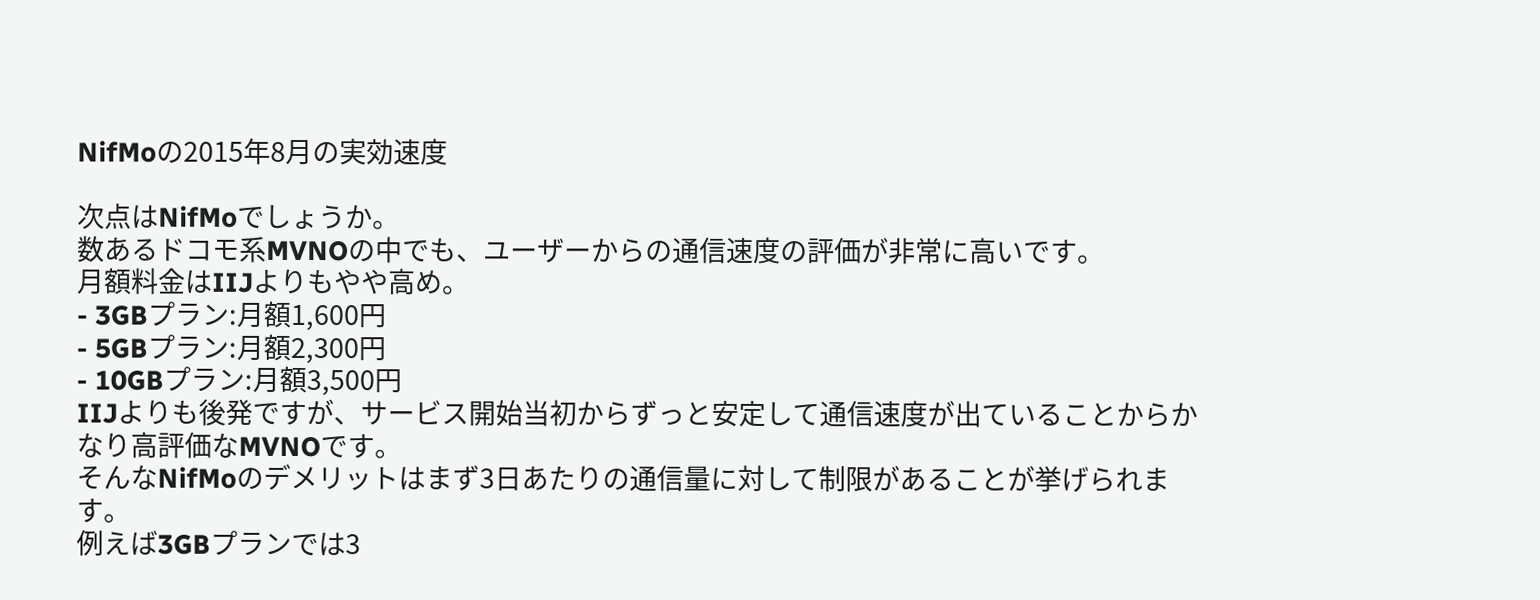NifMoの2015年8月の実効速度

次点はNifMoでしょうか。
数あるドコモ系MVNOの中でも、ユーザーからの通信速度の評価が非常に高いです。
月額料金はIIJよりもやや高め。
- 3GBプラン:月額1,600円
- 5GBプラン:月額2,300円
- 10GBプラン:月額3,500円
IIJよりも後発ですが、サービス開始当初からずっと安定して通信速度が出ていることからかなり高評価なMVNOです。
そんなNifMoのデメリットはまず3日あたりの通信量に対して制限があることが挙げられます。
例えば3GBプランでは3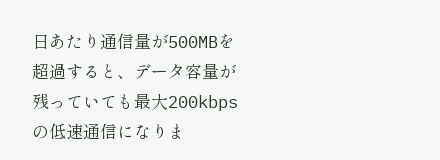日あたり通信量が500MBを超過すると、データ容量が残っていても最大200kbpsの低速通信になりま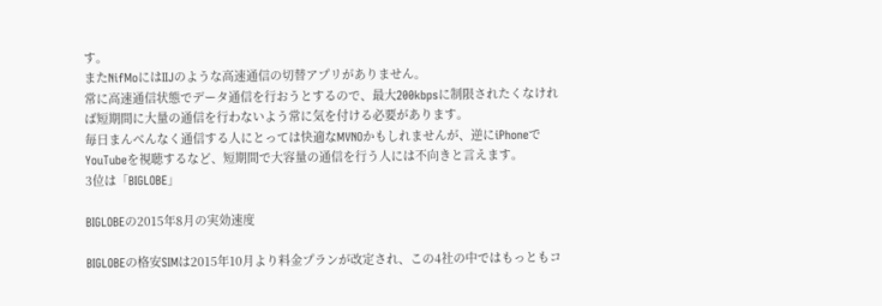す。
またNifMoにはIIJのような高速通信の切替アプリがありません。
常に高速通信状態でデータ通信を行おうとするので、最大200kbpsに制限されたくなければ短期間に大量の通信を行わないよう常に気を付ける必要があります。
毎日まんべんなく通信する人にとっては快適なMVNOかもしれませんが、逆にiPhoneでYouTubeを視聴するなど、短期間で大容量の通信を行う人には不向きと言えます。
3位は「BIGLOBE」

BIGLOBEの2015年8月の実効速度

BIGLOBEの格安SIMは2015年10月より料金プランが改定され、この4社の中ではもっともコ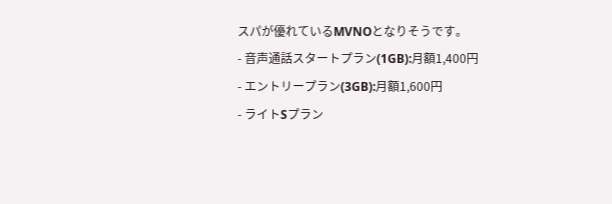スパが優れているMVNOとなりそうです。
- 音声通話スタートプラン(1GB):月額1,400円
- エントリープラン(3GB):月額1,600円
- ライトSプラン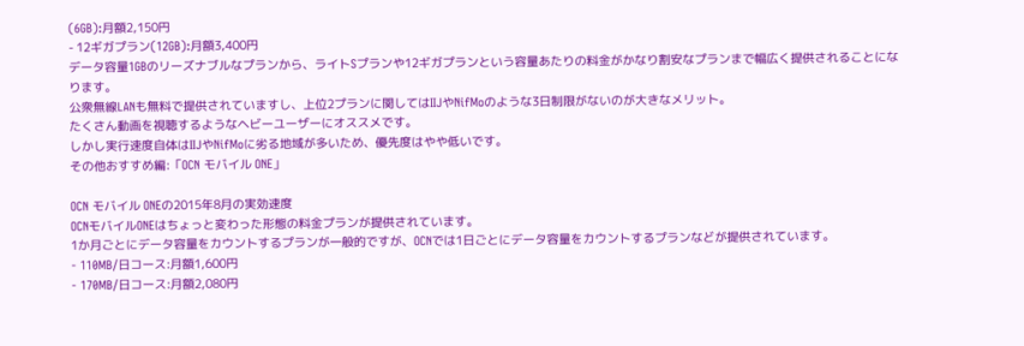(6GB):月額2,150円
- 12ギガプラン(12GB):月額3,400円
データ容量1GBのリーズナブルなプランから、ライトSプランや12ギガプランという容量あたりの料金がかなり割安なプランまで幅広く提供されることになります。
公衆無線LANも無料で提供されていますし、上位2プランに関してはIIJやNifMoのような3日制限がないのが大きなメリット。
たくさん動画を視聴するようなヘビーユーザーにオススメです。
しかし実行速度自体はIIJやNifMoに劣る地域が多いため、優先度はやや低いです。
その他おすすめ編:「OCN モバイル ONE」

OCN モバイル ONEの2015年8月の実効速度
OCNモバイルONEはちょっと変わった形態の料金プランが提供されています。
1か月ごとにデータ容量をカウントするプランが一般的ですが、OCNでは1日ごとにデータ容量をカウントするプランなどが提供されています。
- 110MB/日コース:月額1,600円
- 170MB/日コース:月額2,080円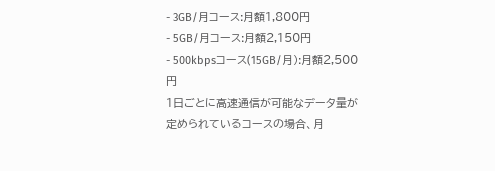- 3GB/月コース:月額1,800円
- 5GB/月コース:月額2,150円
- 500kbpsコース(15GB/月):月額2,500円
1日ごとに高速通信が可能なデータ量が定められているコースの場合、月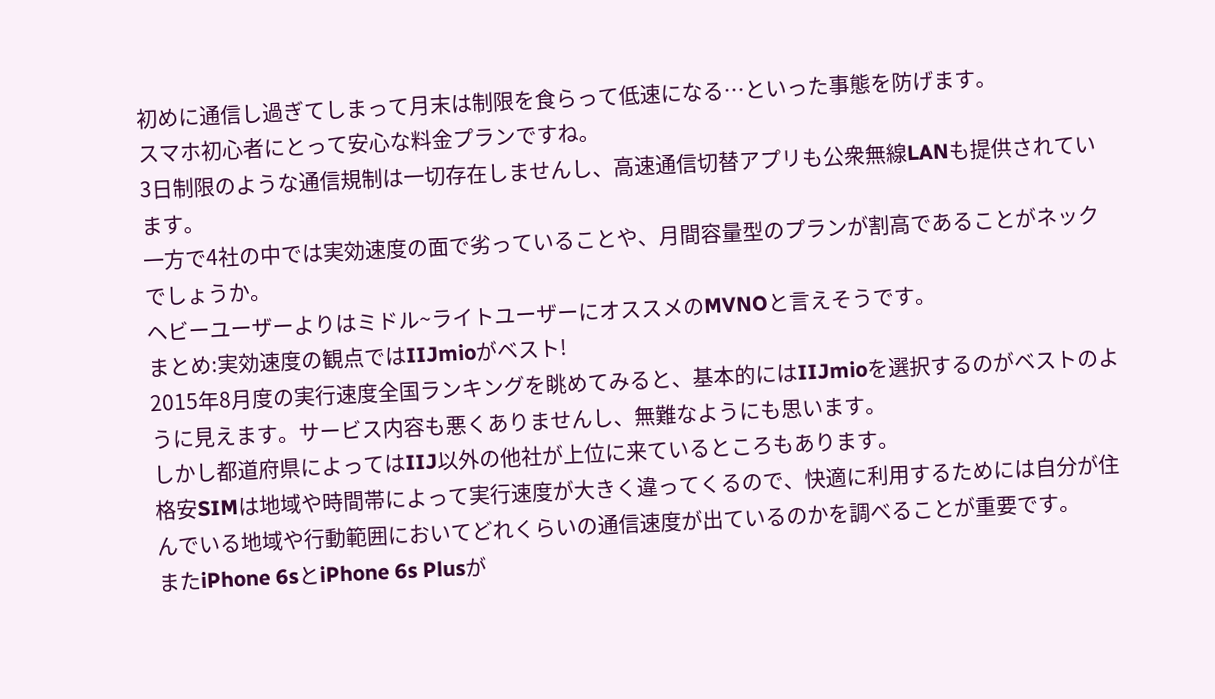初めに通信し過ぎてしまって月末は制限を食らって低速になる…といった事態を防げます。
スマホ初心者にとって安心な料金プランですね。
3日制限のような通信規制は一切存在しませんし、高速通信切替アプリも公衆無線LANも提供されています。
一方で4社の中では実効速度の面で劣っていることや、月間容量型のプランが割高であることがネックでしょうか。
ヘビーユーザーよりはミドル~ライトユーザーにオススメのMVNOと言えそうです。
まとめ:実効速度の観点ではIIJmioがベスト!
2015年8月度の実行速度全国ランキングを眺めてみると、基本的にはIIJmioを選択するのがベストのように見えます。サービス内容も悪くありませんし、無難なようにも思います。
しかし都道府県によってはIIJ以外の他社が上位に来ているところもあります。
格安SIMは地域や時間帯によって実行速度が大きく違ってくるので、快適に利用するためには自分が住んでいる地域や行動範囲においてどれくらいの通信速度が出ているのかを調べることが重要です。
またiPhone 6sとiPhone 6s Plusが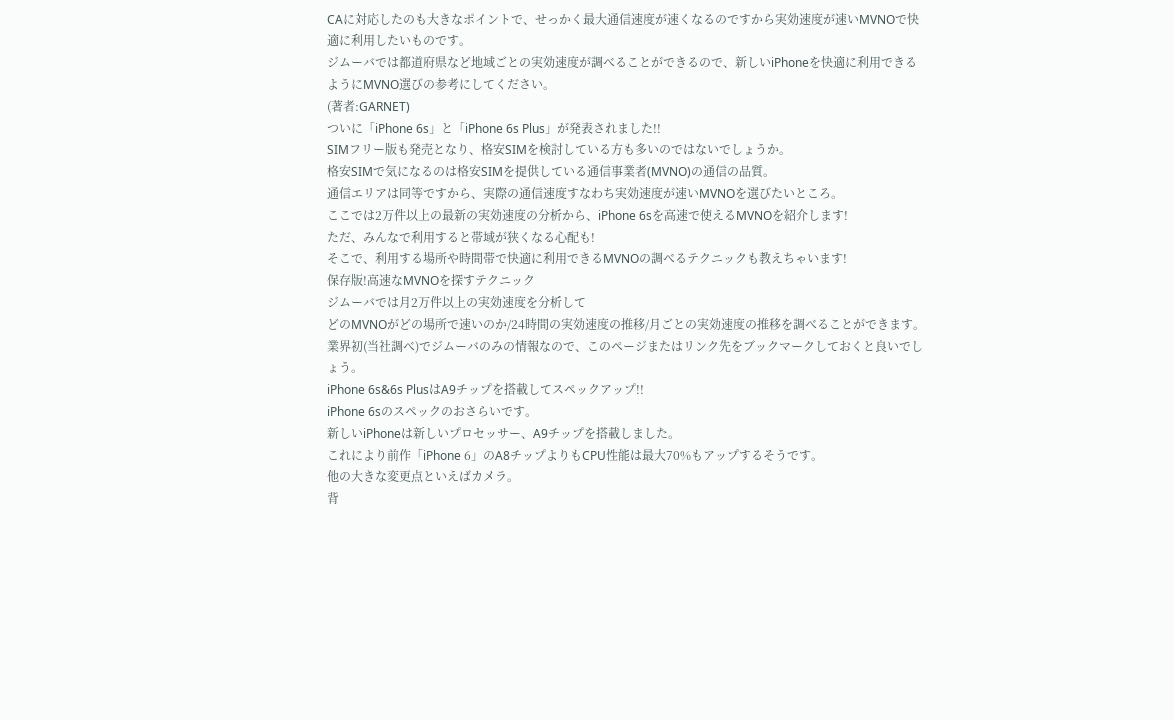CAに対応したのも大きなポイントで、せっかく最大通信速度が速くなるのですから実効速度が速いMVNOで快適に利用したいものです。
ジムーバでは都道府県など地域ごとの実効速度が調べることができるので、新しいiPhoneを快適に利用できるようにMVNO選びの参考にしてください。
(著者:GARNET)
ついに「iPhone 6s」と「iPhone 6s Plus」が発表されました!!
SIMフリー版も発売となり、格安SIMを検討している方も多いのではないでしょうか。
格安SIMで気になるのは格安SIMを提供している通信事業者(MVNO)の通信の品質。
通信エリアは同等ですから、実際の通信速度すなわち実効速度が速いMVNOを選びたいところ。
ここでは2万件以上の最新の実効速度の分析から、iPhone 6sを高速で使えるMVNOを紹介します!
ただ、みんなで利用すると帯域が狭くなる心配も!
そこで、利用する場所や時間帯で快適に利用できるMVNOの調べるテクニックも教えちゃいます!
保存版!高速なMVNOを探すテクニック
ジムーバでは月2万件以上の実効速度を分析して
どのMVNOがどの場所で速いのか/24時間の実効速度の推移/月ごとの実効速度の推移を調べることができます。
業界初(当社調べ)でジムーバのみの情報なので、このページまたはリンク先をブックマークしておくと良いでしょう。
iPhone 6s&6s PlusはA9チップを搭載してスペックアップ!!
iPhone 6sのスペックのおさらいです。
新しいiPhoneは新しいプロセッサー、A9チップを搭載しました。
これにより前作「iPhone 6」のA8チップよりもCPU性能は最大70%もアップするそうです。
他の大きな変更点といえばカメラ。
背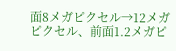面8メガピクセル→12メガピクセル、前面1.2メガピ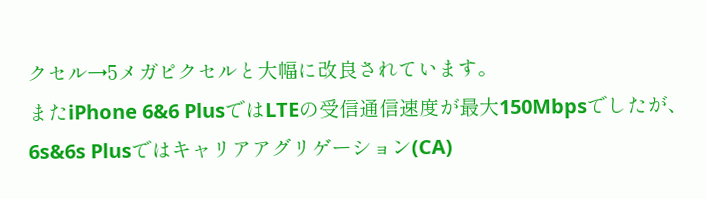クセル→5メガピクセルと大幅に改良されています。
またiPhone 6&6 PlusではLTEの受信通信速度が最大150Mbpsでしたが、6s&6s Plusではキャリアアグリゲーション(CA)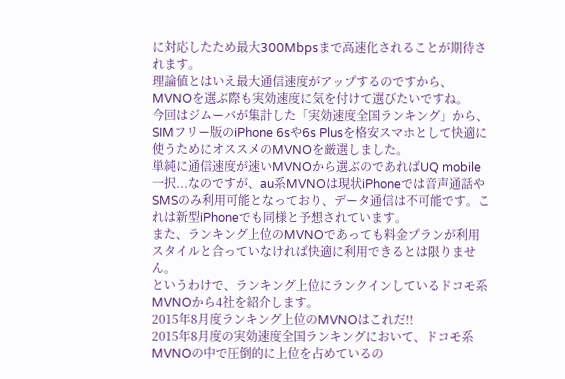に対応したため最大300Mbpsまで高速化されることが期待されます。
理論値とはいえ最大通信速度がアップするのですから、MVNOを選ぶ際も実効速度に気を付けて選びたいですね。
今回はジムーバが集計した「実効速度全国ランキング」から、SIMフリー版のiPhone 6sや6s Plusを格安スマホとして快適に使うためにオススメのMVNOを厳選しました。
単純に通信速度が速いMVNOから選ぶのであればUQ mobile一択...なのですが、au系MVNOは現状iPhoneでは音声通話やSMSのみ利用可能となっており、データ通信は不可能です。これは新型iPhoneでも同様と予想されています。
また、ランキング上位のMVNOであっても料金プランが利用スタイルと合っていなければ快適に利用できるとは限りません。
というわけで、ランキング上位にランクインしているドコモ系MVNOから4社を紹介します。
2015年8月度ランキング上位のMVNOはこれだ!!
2015年8月度の実効速度全国ランキングにおいて、ドコモ系MVNOの中で圧倒的に上位を占めているの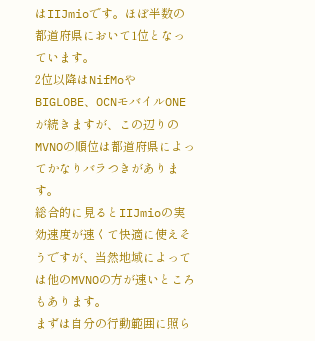はIIJmioです。ほぼ半数の都道府県において1位となっています。
2位以降はNifMoやBIGLOBE、OCNモバイルONEが続きますが、この辺りのMVNOの順位は都道府県によってかなりバラつきがあります。
総合的に見るとIIJmioの実効速度が速くて快適に使えそうですが、当然地域によっては他のMVNOの方が速いところもあります。
まずは自分の行動範囲に照ら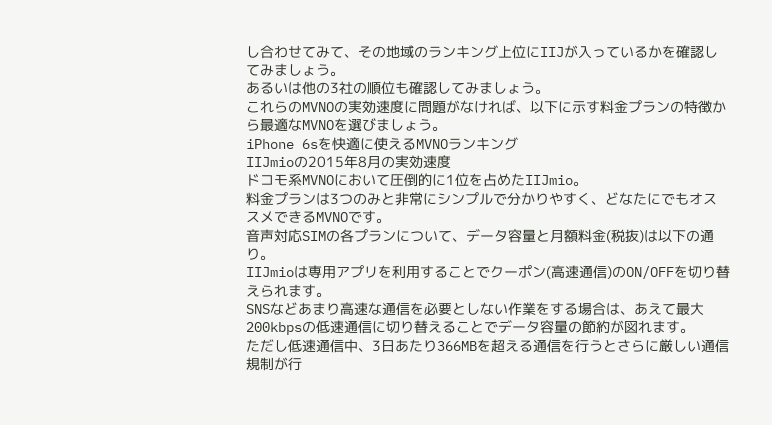し合わせてみて、その地域のランキング上位にIIJが入っているかを確認してみましょう。
あるいは他の3社の順位も確認してみましょう。
これらのMVNOの実効速度に問題がなければ、以下に示す料金プランの特徴から最適なMVNOを選びましょう。
iPhone 6sを快適に使えるMVNOランキング
IIJmioの2015年8月の実効速度
ドコモ系MVNOにおいて圧倒的に1位を占めたIIJmio。
料金プランは3つのみと非常にシンプルで分かりやすく、どなたにでもオススメできるMVNOです。
音声対応SIMの各プランについて、データ容量と月額料金(税抜)は以下の通り。
IIJmioは専用アプリを利用することでクーポン(高速通信)のON/OFFを切り替えられます。
SNSなどあまり高速な通信を必要としない作業をする場合は、あえて最大200kbpsの低速通信に切り替えることでデータ容量の節約が図れます。
ただし低速通信中、3日あたり366MBを超える通信を行うとさらに厳しい通信規制が行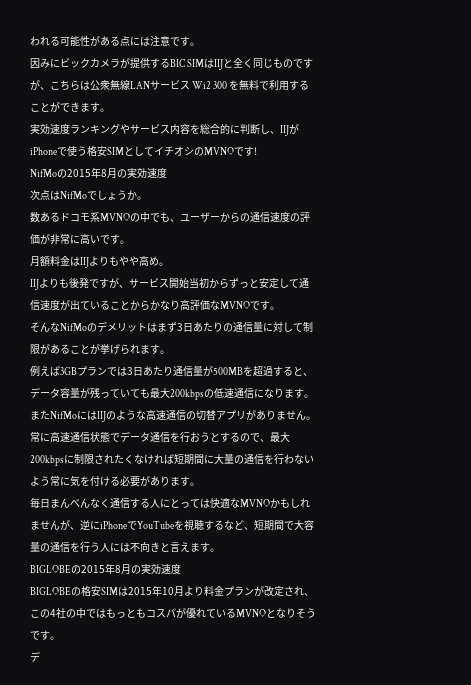われる可能性がある点には注意です。
因みにビックカメラが提供するBIC SIMはIIJと全く同じものですが、こちらは公衆無線LANサービス Wi2 300 を無料で利用することができます。
実効速度ランキングやサービス内容を総合的に判断し、IIJがiPhoneで使う格安SIMとしてイチオシのMVNOです!
NifMoの2015年8月の実効速度
次点はNifMoでしょうか。
数あるドコモ系MVNOの中でも、ユーザーからの通信速度の評価が非常に高いです。
月額料金はIIJよりもやや高め。
IIJよりも後発ですが、サービス開始当初からずっと安定して通信速度が出ていることからかなり高評価なMVNOです。
そんなNifMoのデメリットはまず3日あたりの通信量に対して制限があることが挙げられます。
例えば3GBプランでは3日あたり通信量が500MBを超過すると、データ容量が残っていても最大200kbpsの低速通信になります。
またNifMoにはIIJのような高速通信の切替アプリがありません。
常に高速通信状態でデータ通信を行おうとするので、最大200kbpsに制限されたくなければ短期間に大量の通信を行わないよう常に気を付ける必要があります。
毎日まんべんなく通信する人にとっては快適なMVNOかもしれませんが、逆にiPhoneでYouTubeを視聴するなど、短期間で大容量の通信を行う人には不向きと言えます。
BIGLOBEの2015年8月の実効速度
BIGLOBEの格安SIMは2015年10月より料金プランが改定され、この4社の中ではもっともコスパが優れているMVNOとなりそうです。
デ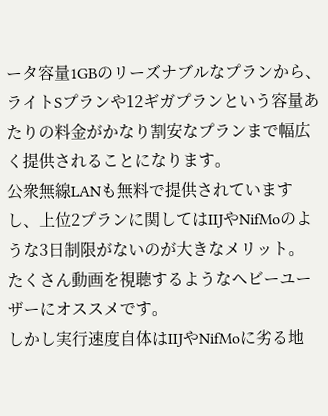ータ容量1GBのリーズナブルなプランから、ライトSプランや12ギガプランという容量あたりの料金がかなり割安なプランまで幅広く提供されることになります。
公衆無線LANも無料で提供されていますし、上位2プランに関してはIIJやNifMoのような3日制限がないのが大きなメリット。
たくさん動画を視聴するようなヘビーユーザーにオススメです。
しかし実行速度自体はIIJやNifMoに劣る地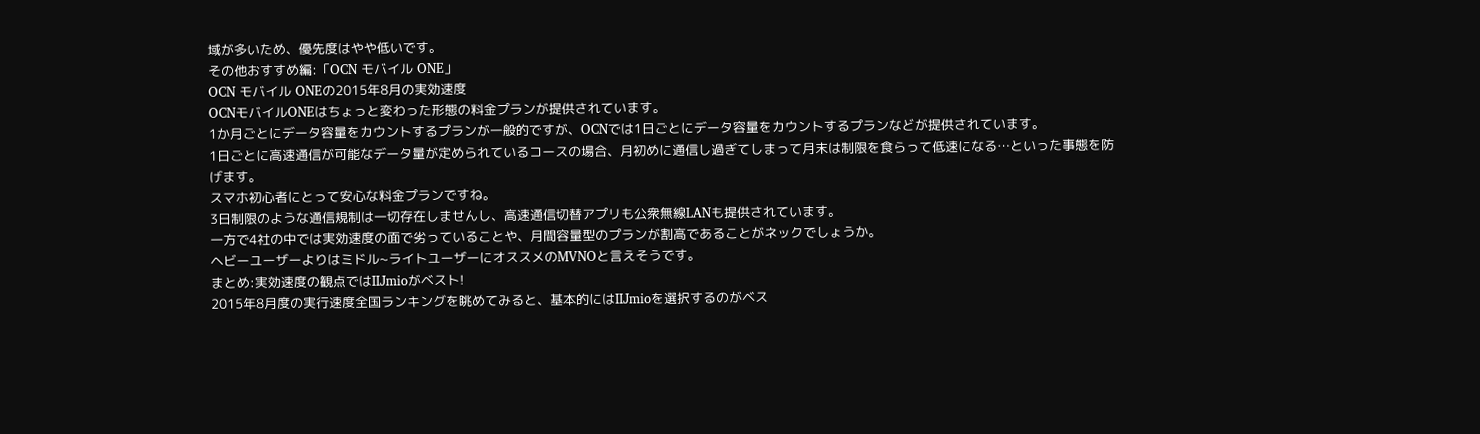域が多いため、優先度はやや低いです。
その他おすすめ編:「OCN モバイル ONE」
OCN モバイル ONEの2015年8月の実効速度
OCNモバイルONEはちょっと変わった形態の料金プランが提供されています。
1か月ごとにデータ容量をカウントするプランが一般的ですが、OCNでは1日ごとにデータ容量をカウントするプランなどが提供されています。
1日ごとに高速通信が可能なデータ量が定められているコースの場合、月初めに通信し過ぎてしまって月末は制限を食らって低速になる…といった事態を防げます。
スマホ初心者にとって安心な料金プランですね。
3日制限のような通信規制は一切存在しませんし、高速通信切替アプリも公衆無線LANも提供されています。
一方で4社の中では実効速度の面で劣っていることや、月間容量型のプランが割高であることがネックでしょうか。
ヘビーユーザーよりはミドル~ライトユーザーにオススメのMVNOと言えそうです。
まとめ:実効速度の観点ではIIJmioがベスト!
2015年8月度の実行速度全国ランキングを眺めてみると、基本的にはIIJmioを選択するのがベス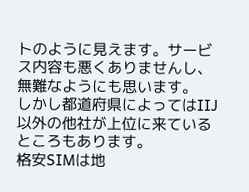トのように見えます。サービス内容も悪くありませんし、無難なようにも思います。
しかし都道府県によってはIIJ以外の他社が上位に来ているところもあります。
格安SIMは地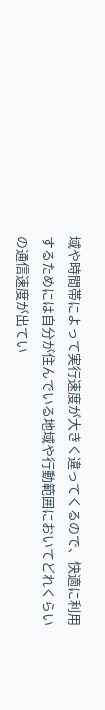域や時間帯によって実行速度が大きく違ってくるので、快適に利用するためには自分が住んでいる地域や行動範囲においてどれくらいの通信速度が出てい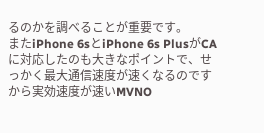るのかを調べることが重要です。
またiPhone 6sとiPhone 6s PlusがCAに対応したのも大きなポイントで、せっかく最大通信速度が速くなるのですから実効速度が速いMVNO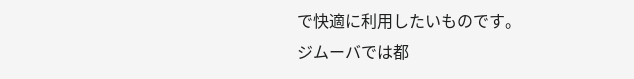で快適に利用したいものです。
ジムーバでは都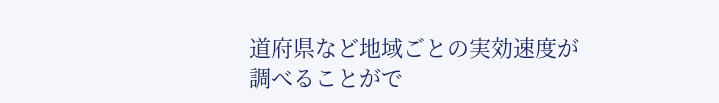道府県など地域ごとの実効速度が調べることがで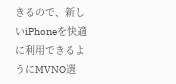きるので、新しいiPhoneを快適に利用できるようにMVNO選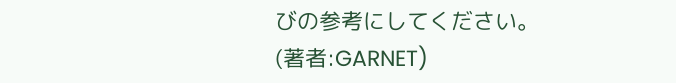びの参考にしてください。
(著者:GARNET)